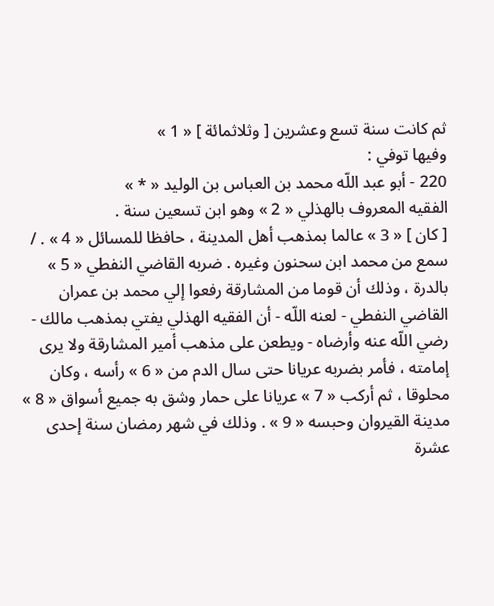ثم كانت سنة تسع وعشرين [ وثلاثمائة ] « 1 »
وفيها توفي :
220 - أبو عبد اللّه محمد بن العباس بن الوليد « * »
الفقيه المعروف بالهذلي « 2 » وهو ابن تسعين سنة .
[ كان ] « 3 » عالما بمذهب أهل المدينة ، حافظا للمسائل « 4 » . / سمع من محمد ابن سحنون وغيره . ضربه القاضي النفطي « 5 » بالدرة ، وذلك أن قوما من المشارقة رفعوا إلي محمد بن عمران القاضي النفطي - لعنه اللّه - أن الفقيه الهذلي يفتي بمذهب مالك - رضي اللّه عنه وأرضاه - ويطعن على مذهب أمير المشارقة ولا يرى إمامته ، فأمر بضربه عريانا حتى سال الدم من « 6 » رأسه ، وكان محلوقا ، ثم أركب « 7 » عريانا على حمار وشق به جميع أسواق « 8 » مدينة القيروان وحبسه « 9 » . وذلك في شهر رمضان سنة إحدى عشرة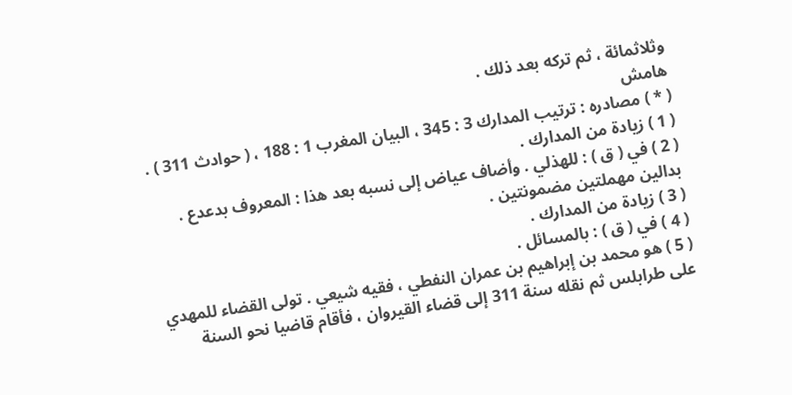وثلاثمائة ، ثم تركه بعد ذلك .
هامش
( * ) مصادره : ترتيب المدارك 3 : 345 ، البيان المغرب 1 : 188 ، ( حوادث 311 ) .
( 1 ) زيادة من المدارك .
( 2 ) في ( ق ) : للهذلي . وأضاف عياض إلى نسبه بعد هذا : المعروف بدعدع . بدالين مهملتين مضمونتين .
( 3 ) زيادة من المدارك .
( 4 ) في ( ق ) : بالمسائل .
( 5 ) هو محمد بن إبراهيم بن عمران النفطي ، فقيه شيعي . تولى القضاء للمهدي على طرابلس ثم نقله سنة 311 إلى قضاء القيروان ، فأقام قاضيا نحو السنة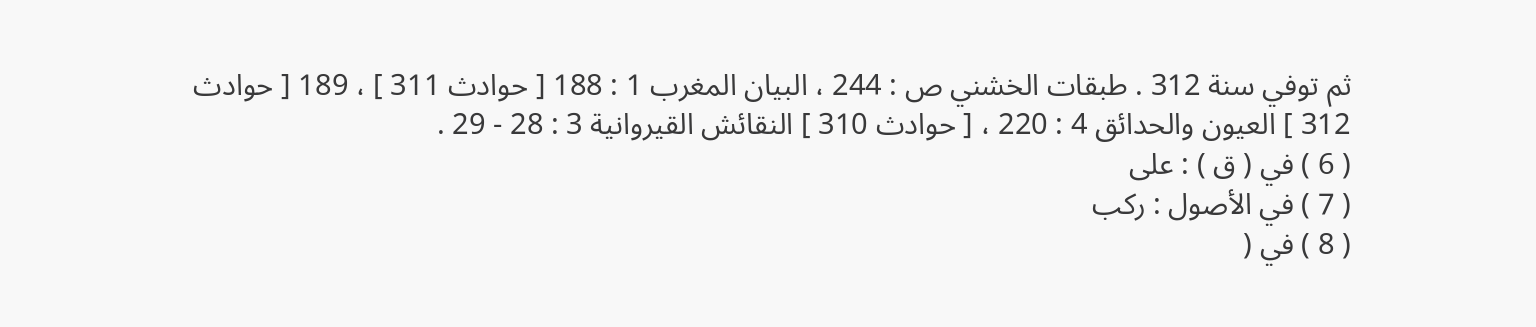ثم توفي سنة 312 . طبقات الخشني ص : 244 ، البيان المغرب 1 : 188 [ حوادث 311 ] ، 189 [ حوادث 312 ] العيون والحدائق 4 : 220 ، [ حوادث 310 ] النقائش القيروانية 3 : 28 - 29 .
( 6 ) في ( ق ) : على
( 7 ) في الأصول : ركب
( 8 ) في (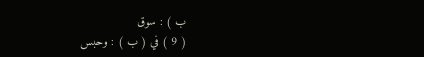ب ) : سوق
( 9 ) في ( ب ) : وحبس